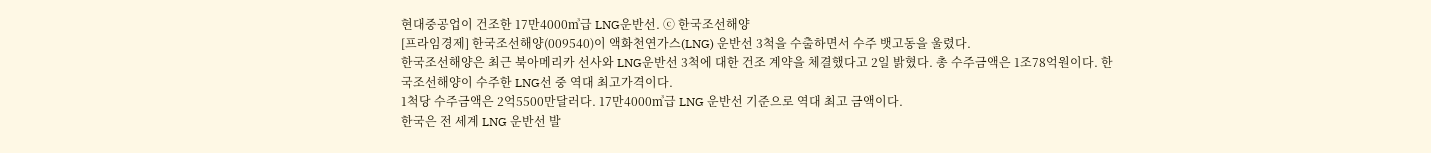현대중공업이 건조한 17만4000㎥급 LNG운반선. ⓒ 한국조선해양
[프라임경제] 한국조선해양(009540)이 액화천연가스(LNG) 운반선 3척을 수출하면서 수주 뱃고동을 울렸다.
한국조선해양은 최근 북아메리카 선사와 LNG운반선 3척에 대한 건조 계약을 체결했다고 2일 밝혔다. 총 수주금액은 1조78억원이다. 한국조선해양이 수주한 LNG선 중 역대 최고가격이다.
1척당 수주금액은 2억5500만달러다. 17만4000㎥급 LNG 운반선 기준으로 역대 최고 금액이다.
한국은 전 세계 LNG 운반선 발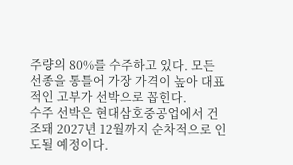주량의 80%를 수주하고 있다. 모든 선종을 통틀어 가장 가격이 높아 대표적인 고부가 선박으로 꼽힌다.
수주 선박은 현대삼호중공업에서 건조돼 2027년 12월까지 순차적으로 인도될 예정이다.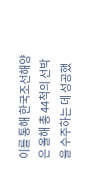이를 통해 한국조선해양은 올해 총 44척의 선박을 수주하는 데 성공했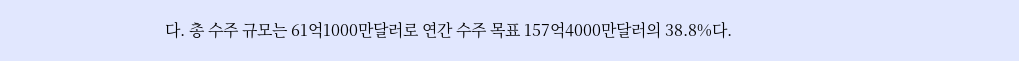다. 총 수주 규모는 61억1000만달러로 연간 수주 목표 157억4000만달러의 38.8%다.